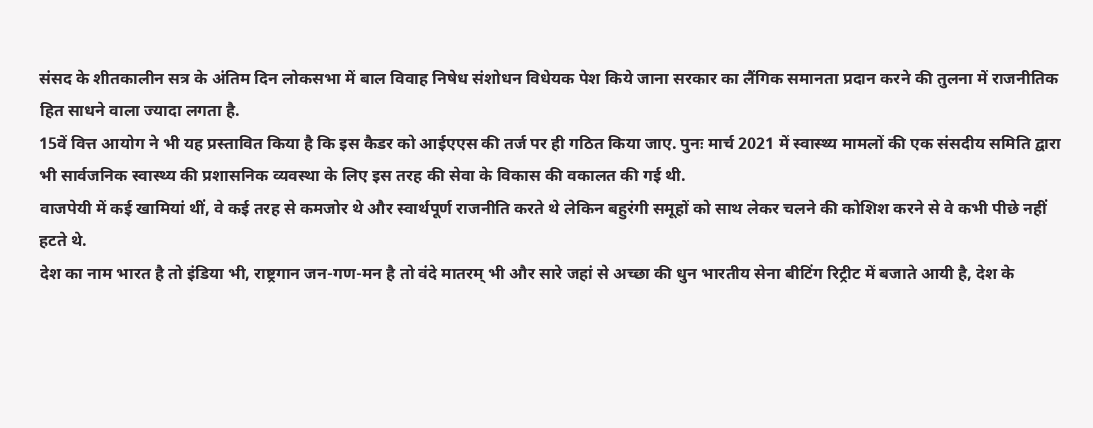संसद के शीतकालीन सत्र के अंतिम दिन लोकसभा में बाल विवाह निषेध संशोधन विधेयक पेश किये जाना सरकार का लैंगिक समानता प्रदान करने की तुलना में राजनीतिक हित साधने वाला ज्यादा लगता है.
15वें वित्त आयोग ने भी यह प्रस्तावित किया है कि इस कैडर को आईएएस की तर्ज पर ही गठित किया जाए. पुनः मार्च 2021 में स्वास्थ्य मामलों की एक संसदीय समिति द्वारा भी सार्वजनिक स्वास्थ्य की प्रशासनिक व्यवस्था के लिए इस तरह की सेवा के विकास की वकालत की गई थी.
वाजपेयी में कई खामियां थीं, वे कई तरह से कमजोर थे और स्वार्थपूर्ण राजनीति करते थे लेकिन बहुरंगी समूहों को साथ लेकर चलने की कोशिश करने से वे कभी पीछे नहीं हटते थे.
देश का नाम भारत है तो इंडिया भी, राष्ट्रगान जन-गण-मन है तो वंदे मातरम् भी और सारे जहां से अच्छा की धुन भारतीय सेना बीटिंग रिट्रीट में बजाते आयी है, देश के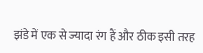झंडे में एक से ज्यादा रंग हैं और ठीक इसी तरह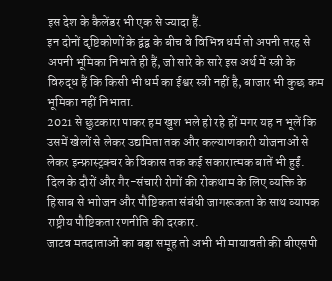इस देश के कैलेंडर भी एक से ज्यादा हैं.
इन दोनों दृष्टिकोणों के द्वंद्व के बीच वे विभिन्न धर्म तो अपनी तरह से अपनी भूमिका निभाते ही हैं, जो सारे के सारे इस अर्थ में स्त्री के विरुद्ध हैं कि किसी भी धर्म का ईश्वर स्त्री नहीं है, बाजार भी कुछ कम भूमिका नहीं निभाता.
2021 से छुटकारा पाकर हम खुश भले हो रहे हों मगर यह न भूलें कि उसमें खेलों से लेकर उद्यमिता तक और कल्याणकारी योजनाओं से लेकर इन्फ्रास्ट्रक्चर के विकास तक कई सकारात्मक बातें भी हुईं.
दिल के दौरों और गैर-संचारी रोगों की रोकथाम के लिए व्यक्ति के हिसाब से भाोजन और पौष्टिकता संबंधी जागरूकता के साथ व्यापक राष्ट्रीय पौष्टिकता रणनीति की दरकार.
जाटव मतदाताओं का बड़ा समूह तो अभी भी मायावती की बीएसपी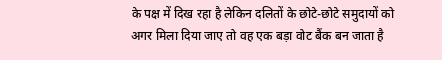के पक्ष में दिख रहा है लेकिन दलितों के छोटे-छोटे समुदायों को अगर मिला दिया जाए तो वह एक बड़ा वोट बैंक बन जाता है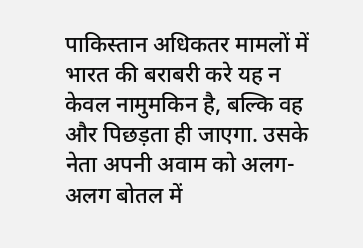पाकिस्तान अधिकतर मामलों में भारत की बराबरी करे यह न केवल नामुमकिन है, बल्कि वह और पिछड़ता ही जाएगा. उसके नेता अपनी अवाम को अलग-अलग बोतल में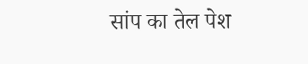सांप का तेल पेश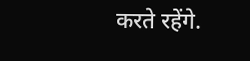करते रहेंगे.